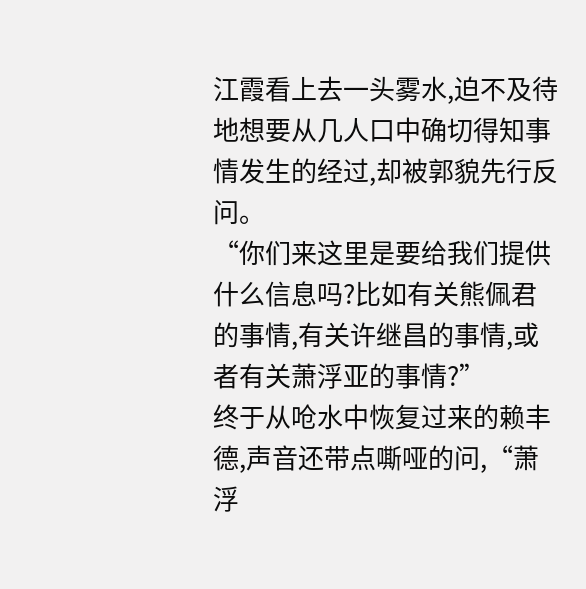江霞看上去一头雾水,迫不及待地想要从几人口中确切得知事情发生的经过,却被郭貌先行反问。
“你们来这里是要给我们提供什么信息吗?比如有关熊佩君的事情,有关许继昌的事情,或者有关萧浮亚的事情?”
终于从呛水中恢复过来的赖丰德,声音还带点嘶哑的问,“萧浮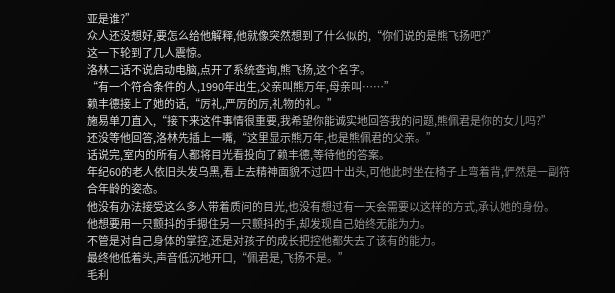亚是谁?”
众人还没想好,要怎么给他解释,他就像突然想到了什么似的,“你们说的是熊飞扬吧?”
这一下轮到了几人震惊。
洛林二话不说启动电脑,点开了系统查询,熊飞扬,这个名字。
“有一个符合条件的人,1990年出生,父亲叫熊万年,母亲叫……”
赖丰德接上了她的话,“厉礼,严厉的厉,礼物的礼。”
施易单刀直入,“接下来这件事情很重要,我希望你能诚实地回答我的问题,熊佩君是你的女儿吗?”
还没等他回答,洛林先插上一嘴,“这里显示熊万年,也是熊佩君的父亲。”
话说完,室内的所有人都将目光看投向了赖丰德,等待他的答案。
年纪60的老人依旧头发乌黑,看上去精神面貌不过四十出头,可他此时坐在椅子上弯着背,俨然是一副符合年龄的姿态。
他没有办法接受这么多人带着质问的目光,也没有想过有一天会需要以这样的方式,承认她的身份。
他想要用一只颤抖的手摁住另一只颤抖的手,却发现自己始终无能为力。
不管是对自己身体的掌控,还是对孩子的成长把控他都失去了该有的能力。
最终他低着头,声音低沉地开口,“佩君是,飞扬不是。”
毛利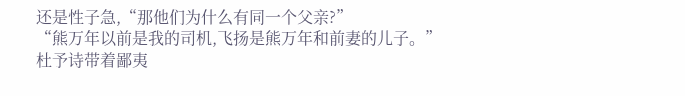还是性子急,“那他们为什么有同一个父亲?”
“熊万年以前是我的司机,飞扬是熊万年和前妻的儿子。”
杜予诗带着鄙夷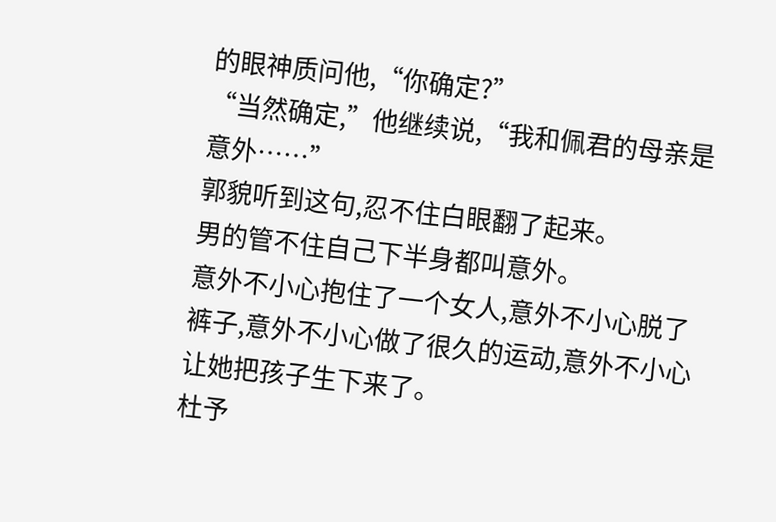的眼神质问他,“你确定?”
“当然确定,”他继续说,“我和佩君的母亲是意外……”
郭貌听到这句,忍不住白眼翻了起来。
男的管不住自己下半身都叫意外。
意外不小心抱住了一个女人,意外不小心脱了裤子,意外不小心做了很久的运动,意外不小心让她把孩子生下来了。
杜予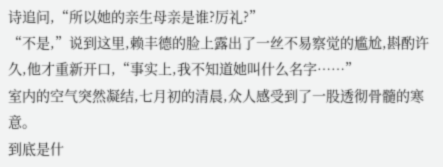诗追问,“所以她的亲生母亲是谁?厉礼?”
“不是,”说到这里,赖丰德的脸上露出了一丝不易察觉的尴尬,斟酌许久,他才重新开口,“事实上,我不知道她叫什么名字……”
室内的空气突然凝结,七月初的清晨,众人感受到了一股透彻骨髓的寒意。
到底是什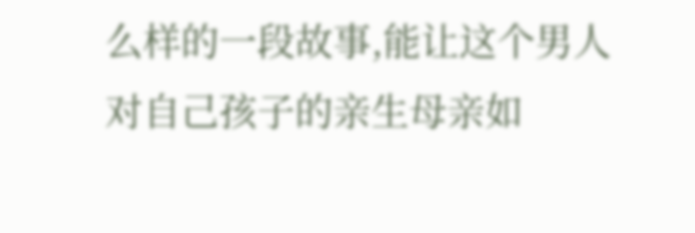么样的一段故事,能让这个男人对自己孩子的亲生母亲如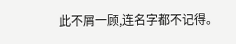此不屑一顾,连名字都不记得。